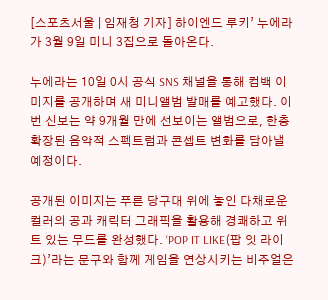[스포츠서울 | 임재청 기자] 하이엔드 루키’ 누에라가 3월 9일 미니 3집으로 돌아온다.

누에라는 10일 0시 공식 SNS 채널을 통해 컴백 이미지를 공개하며 새 미니앨범 발매를 예고했다. 이번 신보는 약 9개월 만에 선보이는 앨범으로, 한층 확장된 음악적 스펙트럼과 콘셉트 변화를 담아낼 예정이다.

공개된 이미지는 푸른 당구대 위에 놓인 다채로운 컬러의 공과 캐릭터 그래픽을 활용해 경쾌하고 위트 있는 무드를 완성했다. ‘POP IT LIKE(팝 잇 라이크)’라는 문구와 함께 게임을 연상시키는 비주얼은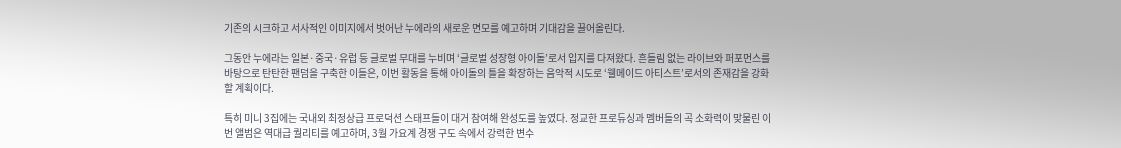기존의 시크하고 서사적인 이미지에서 벗어난 누에라의 새로운 면모를 예고하며 기대감을 끌어올린다.

그동안 누에라는 일본·중국·유럽 등 글로벌 무대를 누비며 ‘글로벌 성장형 아이돌’로서 입지를 다져왔다. 흔들림 없는 라이브와 퍼포먼스를 바탕으로 탄탄한 팬덤을 구축한 이들은, 이번 활동을 통해 아이돌의 틀을 확장하는 음악적 시도로 ‘웰메이드 아티스트’로서의 존재감을 강화할 계획이다.

특히 미니 3집에는 국내외 최정상급 프로덕션 스태프들이 대거 참여해 완성도를 높였다. 정교한 프로듀싱과 멤버들의 곡 소화력이 맞물린 이번 앨범은 역대급 퀄리티를 예고하며, 3월 가요계 경쟁 구도 속에서 강력한 변수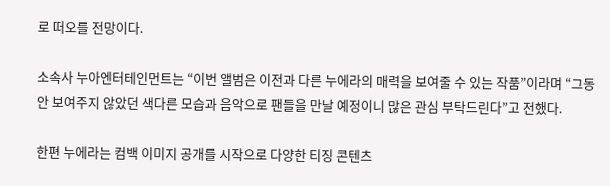로 떠오를 전망이다.

소속사 누아엔터테인먼트는 “이번 앨범은 이전과 다른 누에라의 매력을 보여줄 수 있는 작품”이라며 “그동안 보여주지 않았던 색다른 모습과 음악으로 팬들을 만날 예정이니 많은 관심 부탁드린다”고 전했다.

한편 누에라는 컴백 이미지 공개를 시작으로 다양한 티징 콘텐츠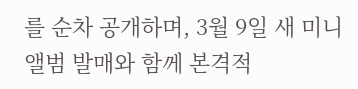를 순차 공개하며, 3월 9일 새 미니앨범 발매와 함께 본격적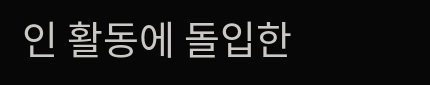인 활동에 돌입한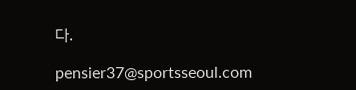다.

pensier37@sportsseoul.com